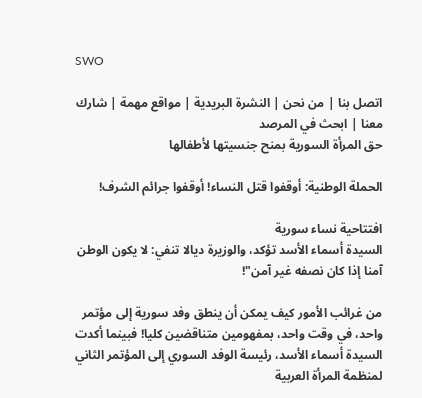SWO

اتصل بنا | من نحن | النشرة البريدية | مواقع مهمة | شارك معنا | ابحث في المرصد
حق المرأة السورية بمنح جنسيتها لأطفالها

الحملة الوطنية: أوقفوا قتل النساء! أوقفوا جرائم الشرف!

افتتاحية نساء سورية
السيدة أسماء الأسد تؤكد، والوزيرة ديالا تنفي: لا يكون الوطن آمنا إذا كان نصفه غير آمن"!

من غرائب الأمور كيف يمكن أن ينطق وفد سورية إلى مؤتمر واحد، في وقت واحد، بمفهومين متناقضين كليا! فبينما أكدت السيدة أسماء الأسد، رئيسة الوفد السوري إلى المؤتمر الثاني لمنظمة المرأة العربية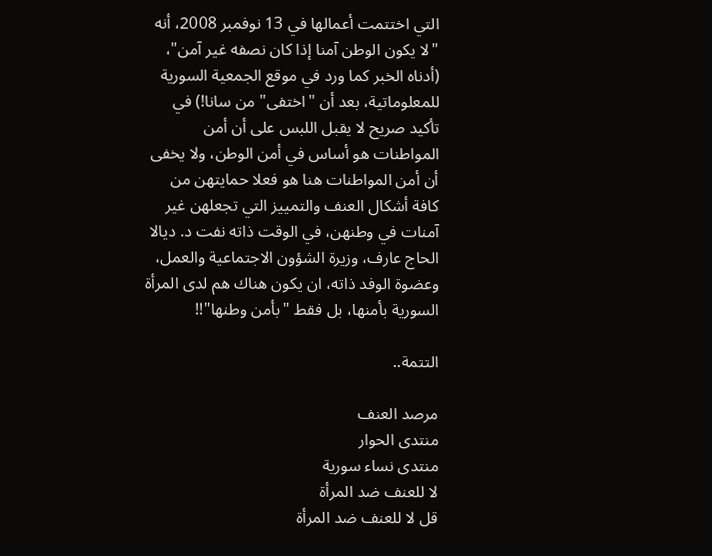التي اختتمت أعمالها في 13 نوفمبر 2008، أنه "لا يكون الوطن آمنا إذا كان نصفه غير آمن"، (أدناه الخبر كما ورد في موقع الجمعية السورية للمعلوماتية، بعد أن "اختفى" من سانا!) في تأكيد صريح لا يقبل اللبس على أن أمن المواطنات هو أساس في أمن الوطن، ولا يخفى أن أمن المواطنات هنا هو فعلا حمايتهن من كافة أشكال العنف والتمييز التي تجعلهن غير آمنات في وطنهن، في الوقت ذاته نفت د. ديالا الحاج عارف، وزيرة الشؤون الاجتماعية والعمل، وعضوة الوفد ذاته، ان يكون هناك هم لدى المرأة السورية بأمنها، بل فقط "بأمن وطنها"!!

التتمة..

مرصد العنف
منتدى الحوار
منتدى نساء سورية
لا للعنف ضد المرأة
قل لا للعنف ضد المرأة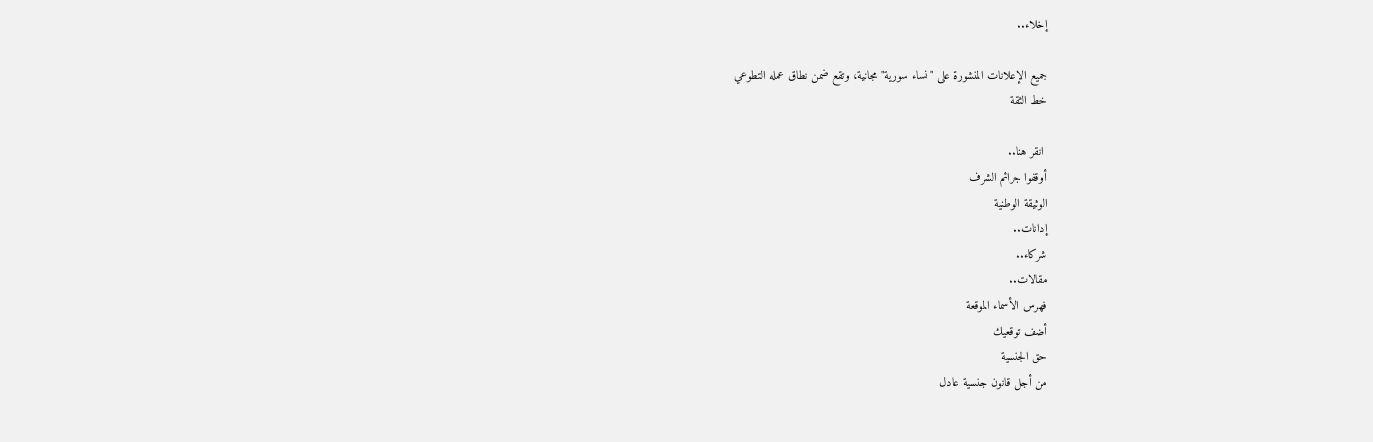إخلاء..

جميع الإعلانات المنشورة على "نساء سورية" مجانية، وتقع ضمن نطاق عمله التطوعي
خط الثقة

 انقر هنا..
أوقفوا جرائم الشرف
الوثيقة الوطنية
إدانات..
شركاء..
مقالات..
فهرس الأسماء الموقعة
أضف توقعيك
حق الجنسية
من أجل قانون جنسية عادل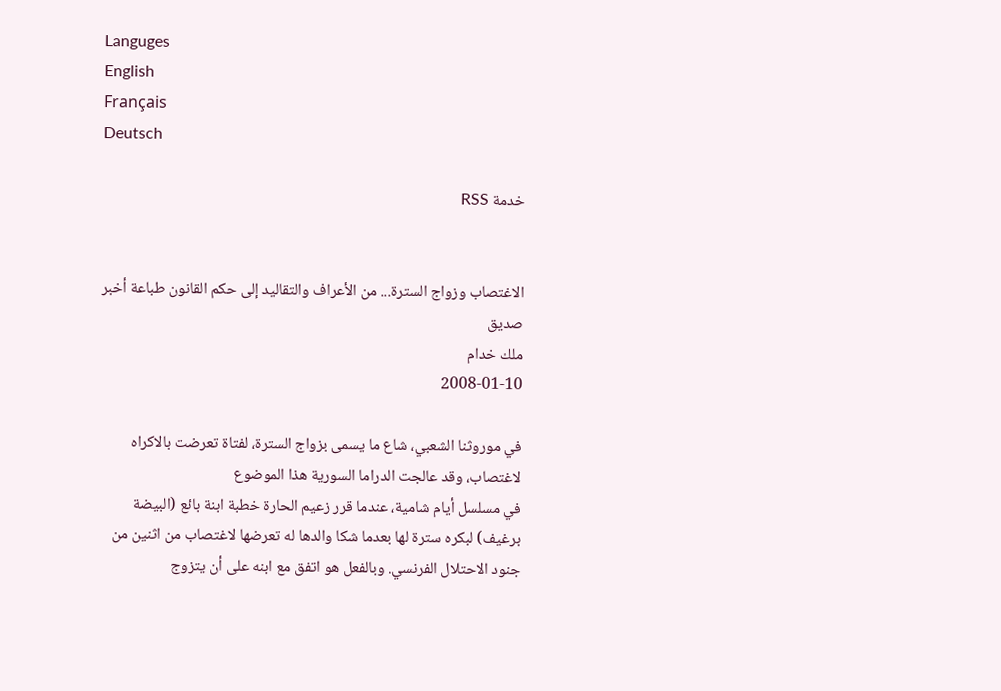Languges
English
Français
Deutsch

خدمة RSS


الاغتصاب وزواج السترة... من الأعراف والتقاليد إلى حكم القانون طباعة أخبر صديق
ملك خدام
2008-01-10

في موروثنا الشعبي، شاع ما يسمى بزواج السترة، لفتاة تعرضت بالاكراه لاغتصاب، وقد عالجت الدراما السورية هذا الموضوع
في مسلسل أيام شامية، عندما قرر زعيم الحارة خطبة ابنة بائع (البيضة برغيف) لبكره سترة لها بعدما شكا والدها له تعرضها لاغتصاب من اثنين من جنود الاحتلال الفرنسي. وبالفعل هو اتفق مع ابنه على أن يتزوج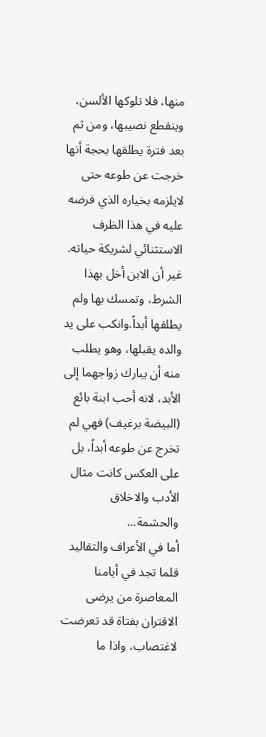منها، فلا تلوكها الألسن، وينقطع نصيبها، ومن ثم بعد فترة يطلقها بحجة أنها خرجت عن طوعه حتى لايلزمه بخياره الذي فرضه عليه في هذا الظرف الاستثنائي لشريكة حياته.
غير أن الابن أخل بهذا الشرط، وتمسك بها ولم يطلقها أبداً.وانكب على يد والده يقبلها، وهو يطلب منه أن يبارك زواجهما إلى الأبد، لانه أحب ابنة بائع (البيضة برغيف) فهي لم تخرج عن طوعه أبداً، بل على العكس كانت مثال الأدب والاخلاق والحشمة...
أما في الأعراف والتقاليد قلما تجد في أيامنا المعاصرة من يرضى الاقتران بفتاة قد تعرضت لاغتصاب، واذا ما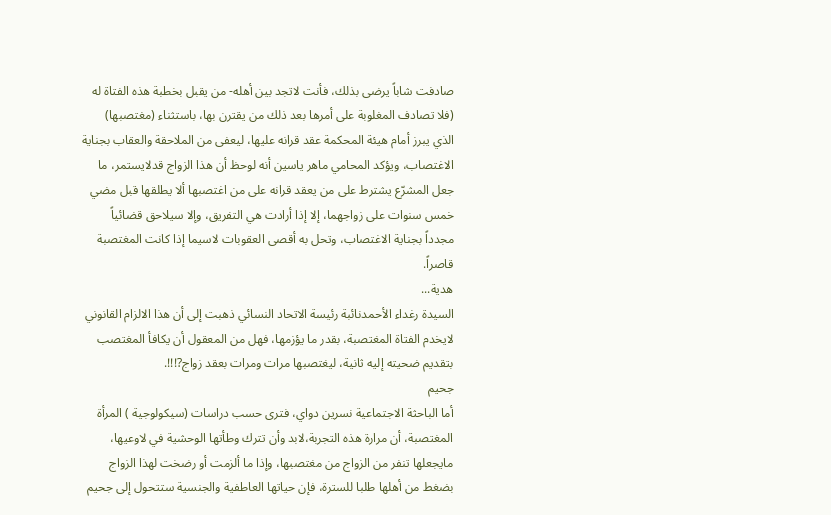صادفت شاباً يرضى بذلك، فأنت لاتجد بين أهله- من يقبل بخطبة هذه الفتاة له (فلا تصادف المغلوبة على أمرها بعد ذلك من يقترن بها، باستثناء (مغتصبها) الذي يبرز أمام هيئة المحكمة عقد قرانه عليها، ليعفى من الملاحقة والعقاب بجناية الاغتصاب، ويؤكد المحامي ماهر ياسين أنه لوحظ أن هذا الزواج قدلايستمر، ما جعل المشرّع يشترط على من يعقد قرانه على من اغتصبها ألا يطلقها قبل مضي خمس سنوات على زواجهما، إلا إذا أرادت هي التفريق، وإلا سيلاحق قضائياً مجدداً بجناية الاغتصاب، وتحل به أقصى العقوبات لاسيما إذا كانت المغتصبة قاصراً.
هدية...
السيدة رغداء الأحمدنائبة رئيسة الاتحاد النسائي ذهبت إلى أن هذا الالزام القانوني لايخدم الفتاة المغتصبة، بقدر ما يؤزمها، فهل من المعقول أن يكافأ المغتصب بتقديم ضحيته إليه ثانية، ليغتصبها مرات ومرات بعقد زواج?!!!.
جحيم
أما الباحثة الاجتماعية نسرين دواي، فترى حسب دراسات (سيكولوجية ) المرأة المغتصبة، أن مرارة هذه التجربة،لابد وأن تترك وطأتها الوحشية في لاوعيها، مايجعلها تنفر من الزواج من مغتصبها، وإذا ما ألزمت أو رضخت لهذا الزواج بضغط من أهلها طلبا للسترة، فإن حياتها العاطفية والجنسية ستتحول إلى جحيم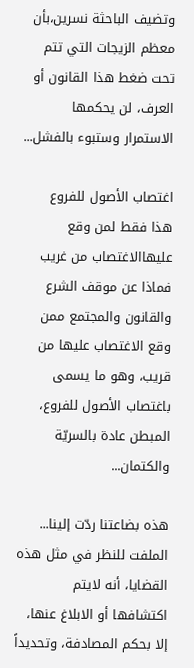وتضيف الباحثة نسرين،بأن معظم الزيجات التي تتم تحت ضغط هذا القانون أو العرف، لن يحكمها الاستمرار وستبوء بالفشل...

اغتصاب الأصول للفروع
هذا فقط لمن وقع عليهاالاغتصاب من غريب فماذا عن موقف الشرع والقانون والمجتمع ممن وقع الاغتصاب عليها من قريب، وهو ما يسمى باغتصاب الأصول للفروع، المبطن عادة بالسريّة والكتمان...

هذه بضاعتنا ردّت إلينا...
الملفت للنظر في مثل هذه القضايا، أنه لايتم اكتشافها أو الابلاغ عنها، إلا بحكم المصادفة، وتحديداً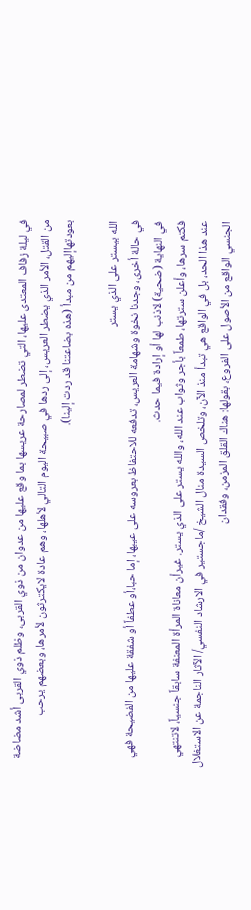في ليلة زفاف المعتدى عليها، التي تضطر لمصارحة عريسها بما وقع عليها من عدوان من ذوي القربى، وظلم ذوي القربى أشد مضاضة من القتل، الأمر الذي يضطر العريس، إلى ردها في صبيحة اليوم التالي لأهلها، وهم عادة لايكترثون لأمرها، وبعضهم يرحب بعودتهاإليهم من مبدأ (هذه بضاعتنا قد ردت إلينا).

الله بيستر على الذي يستر
في حالة أخرى، وجدنا نخوة وشهامة العريس، تدفعه للاحتفاظ بعروسه على عيبها، إما حبا،أو عطفاً أو شفقة عليها من الفضيحة فهي في النهاية (ضحية) لاذنب لها أو إرادة فيما حدث.
فكتم سرها، وأعلن سترتها، طمعاً بأجر وثواب عند الله، والله يستر على الذي يستر. غيرأن معاناة المرأة المعنفة سابقاً جنسياً، لاتنتهي عند هذا الحد، بل في الواقع هي تبدأ منذ الآن، وتلخص السيدة منال الشيخ /ماجستير في الارشاد النفسي/ الآثار الناجمة عن الاستغلال الجنسي الواقع من الأصول على الفروع، بقولها: هناك القلق المزمن، وفقدان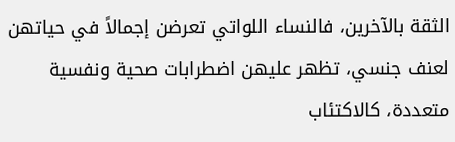الثقة بالآخرين، فالنساء اللواتي تعرضن إجمالاً في حياتهن لعنف جنسي، تظهر عليهن اضطرابات صحية ونفسية متعددة، كالاكتئاب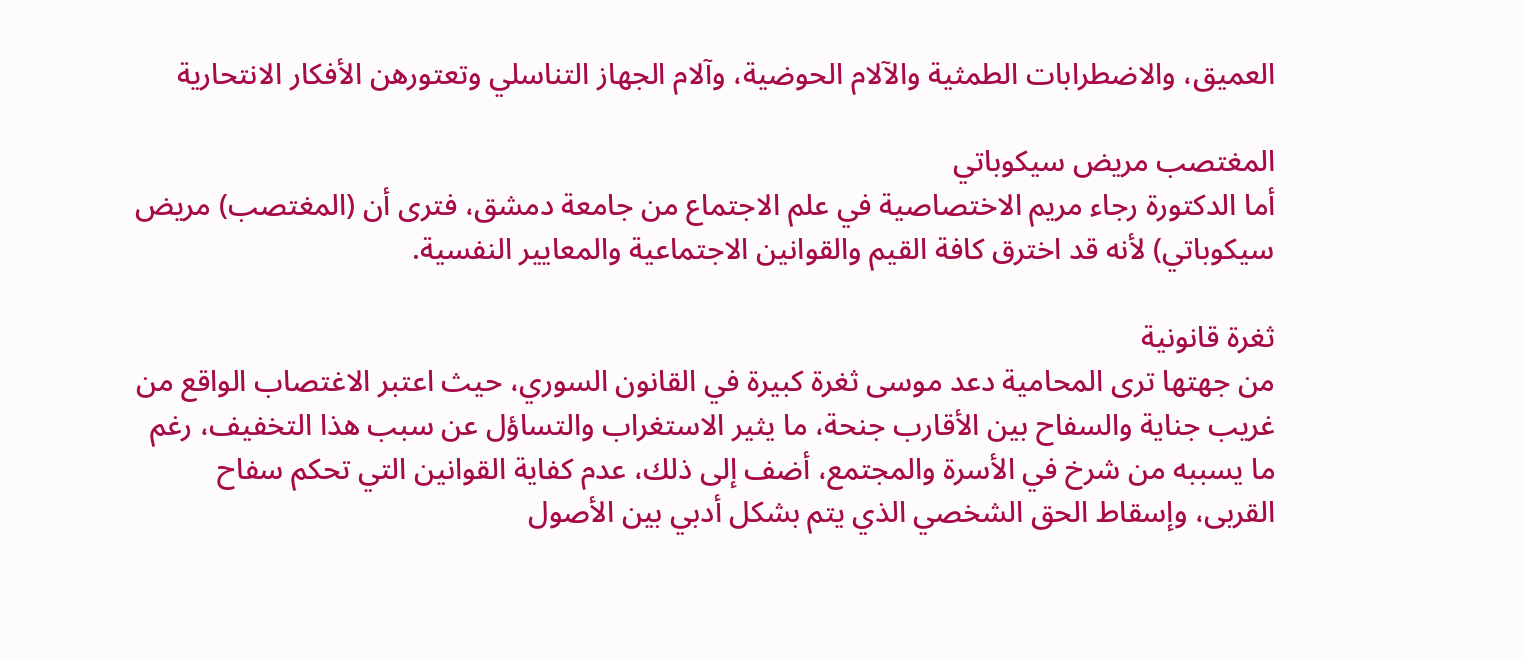العميق، والاضطرابات الطمثية والآلام الحوضية، وآلام الجهاز التناسلي وتعتورهن الأفكار الانتحارية

المغتصب مريض سيكوباتي
أما الدكتورة رجاء مريم الاختصاصية في علم الاجتماع من جامعة دمشق، فترى أن (المغتصب) مريض سيكوباتي) لأنه قد اخترق كافة القيم والقوانين الاجتماعية والمعايير النفسية.

ثغرة قانونية
من جهتها ترى المحامية دعد موسى ثغرة كبيرة في القانون السوري، حيث اعتبر الاغتصاب الواقع من غريب جناية والسفاح بين الأقارب جنحة، ما يثير الاستغراب والتساؤل عن سبب هذا التخفيف، رغم ما يسببه من شرخ في الأسرة والمجتمع، أضف إلى ذلك، عدم كفاية القوانين التي تحكم سفاح القربى، وإسقاط الحق الشخصي الذي يتم بشكل أدبي بين الأصول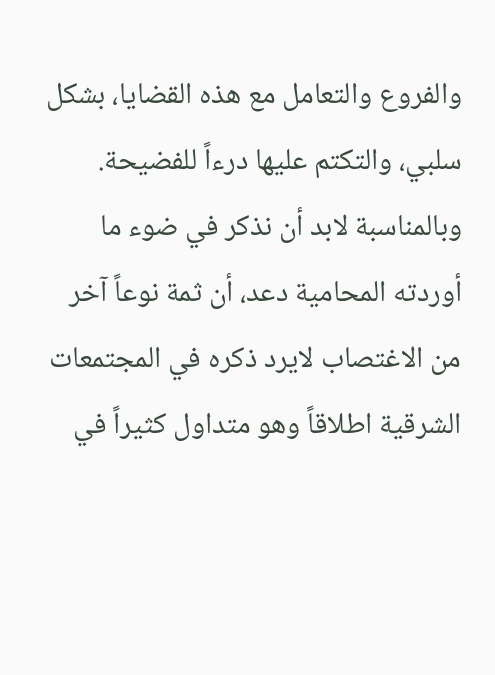والفروع والتعامل مع هذه القضايا، بشكل سلبي، والتكتم عليها درءاً للفضيحة.
وبالمناسبة لابد أن نذكر في ضوء ما أوردته المحامية دعد، أن ثمة نوعاً آخر من الاغتصاب لايرد ذكره في المجتمعات الشرقية اطلاقاً وهو متداول كثيراً في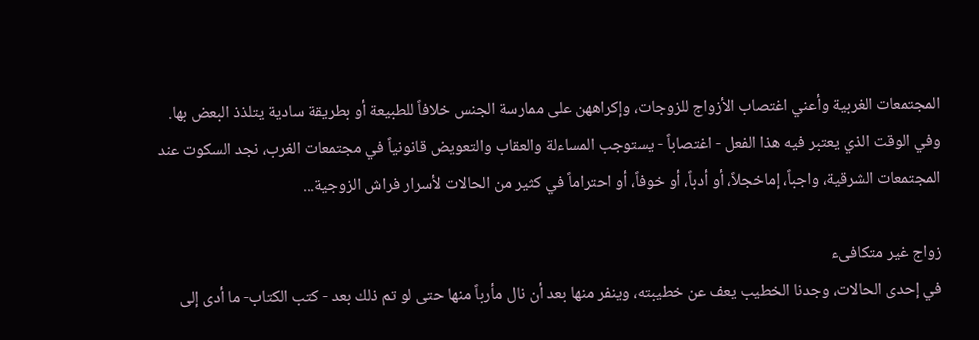المجتمعات الغربية وأعني اغتصاب الأزواج للزوجات، وإكراههن على ممارسة الجنس خلافاً للطبيعة أو بطريقة سادية يتلذذ البعض بها.
وفي الوقت الذي يعتبر فيه هذا الفعل - اغتصاباً - يستوجب المساءلة والعقاب والتعويض قانونياً في مجتمعات الغرب، نجد السكوت عند المجتمعات الشرقية، واجباً، إماخجلاً، أو أدباً، أو خوفاً، أو احتراماً في كثير من الحالات لأسرار فراش الزوجية...

زواج غير متكافىء
في إحدى الحالات، وجدنا الخطيب يعف عن خطيبته، وينفر منها بعد أن نال مأرباً منها حتى لو تم ذلك بعد - كتب الكتاب- ما أدى إلى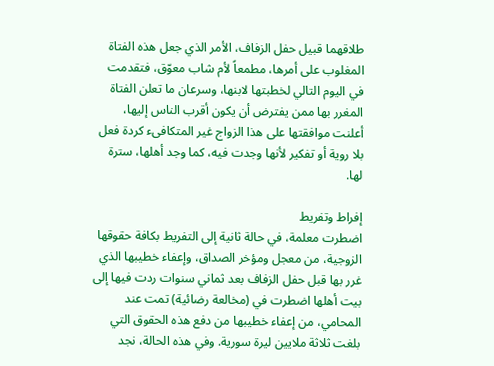طلاقهما قبيل حفل الزفاف، الأمر الذي جعل هذه الفتاة المغلوب على أمرها، مطمعاً لأم شاب معوّق، فتقدمت في اليوم التالي لخطبتها لابنها، وسرعان ما تعلن الفتاة المغرر بها ممن يفترض أن يكون أقرب الناس إليها، أعلنت موافقتها على هذا الزواج غير المتكافىء كردة فعل بلا روية أو تفكير لأنها وجدت فيه، كما وجد أهلها، سترة لها.

إفراط وتفريط
اضطرت معلمة، في حالة ثانية إلى التفريط بكافة حقوقها الزوجية، من معجل ومؤخر الصداق، وإعفاء خطيبها الذي غرر بها قبل حفل الزفاف بعد ثماني سنوات ردت فيها إلى بيت أهلها اضطرت في (مخالعة رضائية) تمت عند المحامي، من إعفاء خطيبها من دفع هذه الحقوق التي بلغت ثلاثة ملايين ليرة سورية. وفي هذه الحالة، نجد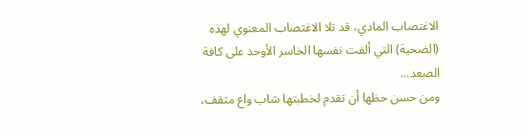الاغتصاب المادي، قد تلا الاغتصاب المعنوي لهذه (الضحية) التي ألفت نفسها الخاسر الأوحد على كافة الصعد...
ومن حسن حظها أن تقدم لخطبتها شاب واع مثقف،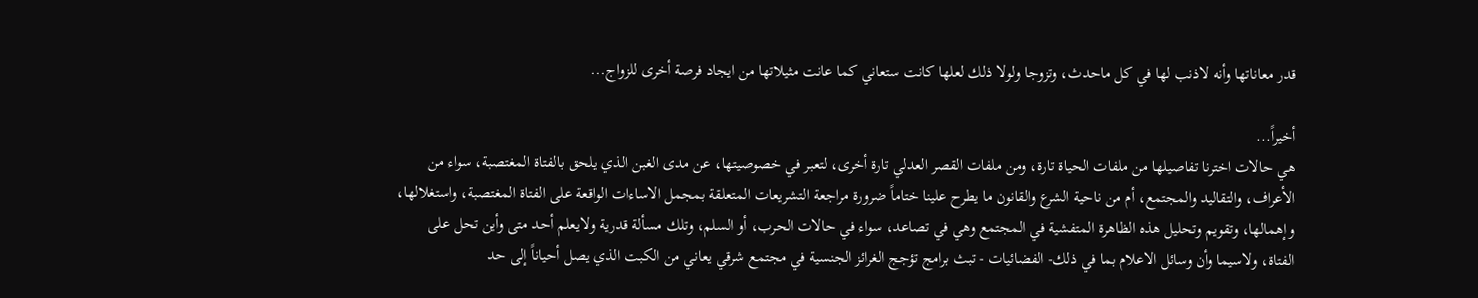قدر معاناتها وأنه لاذنب لها في كل ماحدث، وتزوجا ولولا ذلك لعلها كانت ستعاني كما عانت مثيلاتها من ايجاد فرصة أخرى للزواج...

أخيراً...
هي حالات اخترنا تفاصيلها من ملفات الحياة تارة، ومن ملفات القصر العدلي تارة أخرى، لتعبر في خصوصيتها، عن مدى الغبن الذي يلحق بالفتاة المغتصبة، سواء من الأعراف، والتقاليد والمجتمع، أم من ناحية الشرع والقانون ما يطرح علينا ختاماً ضرورة مراجعة التشريعات المتعلقة بمجمل الاساءات الواقعة على الفتاة المغتصبة، واستغلالها، وإهمالها، وتقويم وتحليل هذه الظاهرة المتفشية في المجتمع وهي في تصاعد، سواء في حالات الحرب، أو السلم، وتلك مسألة قدرية ولايعلم أحد متى وأين تحل على الفتاة، ولاسيما وأن وسائل الاعلام بما في ذلك- الفضائيات - تبث برامج تؤجج الغرائز الجنسية في مجتمع شرقي يعاني من الكبت الذي يصل أحياناً إلى حد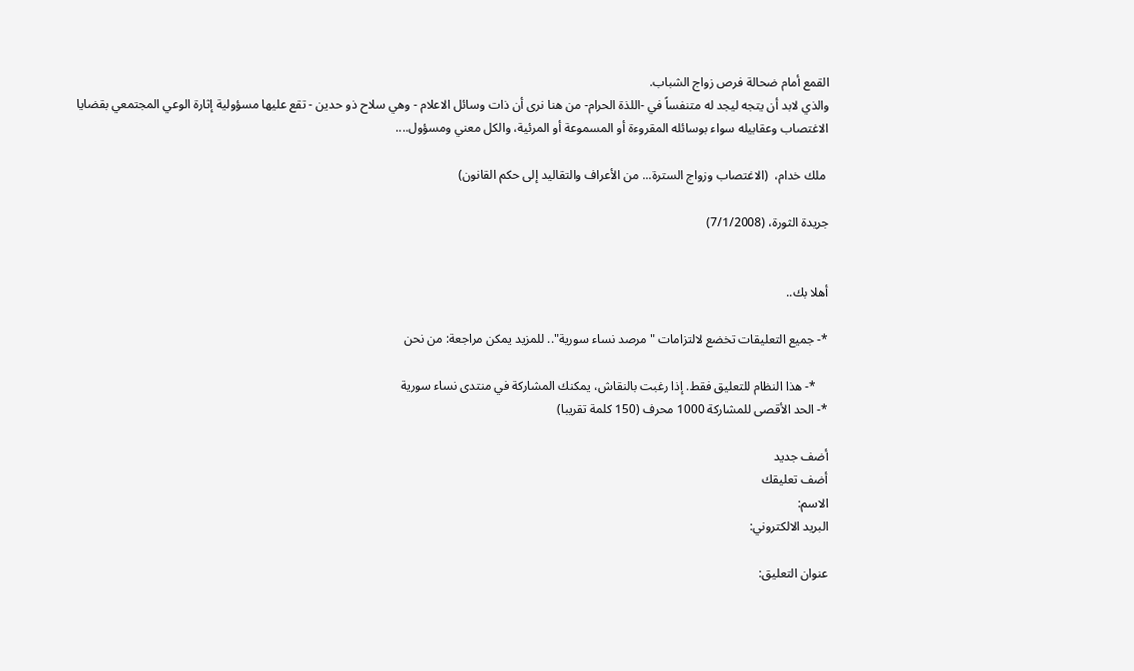القمع أمام ضحالة فرص زواج الشباب.
والذي لابد أن يتجه ليجد له متنفساً في -اللذة الحرام- من هنا نرى أن ذات وسائل الاعلام - وهي سلاح ذو حدين - تقع عليها مسؤولية إثارة الوعي المجتمعي بقضايا الاغتصاب وعقابيله سواء بوسائله المقروءة أو المسموعة أو المرئية، والكل معني ومسؤول....

 ملك خدام،  (الاغتصاب وزواج السترة... من الأعراف والتقاليد إلى حكم القانون)

جريدة الثورة، (7/1/2008)


أهلا بك..

*- جميع التعليقات تخضع لالتزامات "مرصد نساء سورية".. للمزيد يمكن مراجعة: من نحن

    *- هذا النظام للتعليق فقط. إذا رغبت بالنقاش، يمكنك المشاركة في منتدى نساء سورية
*- الحد الأقصى للمشاركة 1000 محرف (150 كلمة تقريبا)

أضف جديد
أضف تعليقك
الاسم:
البريد الالكتروني:

عنوان التعليق: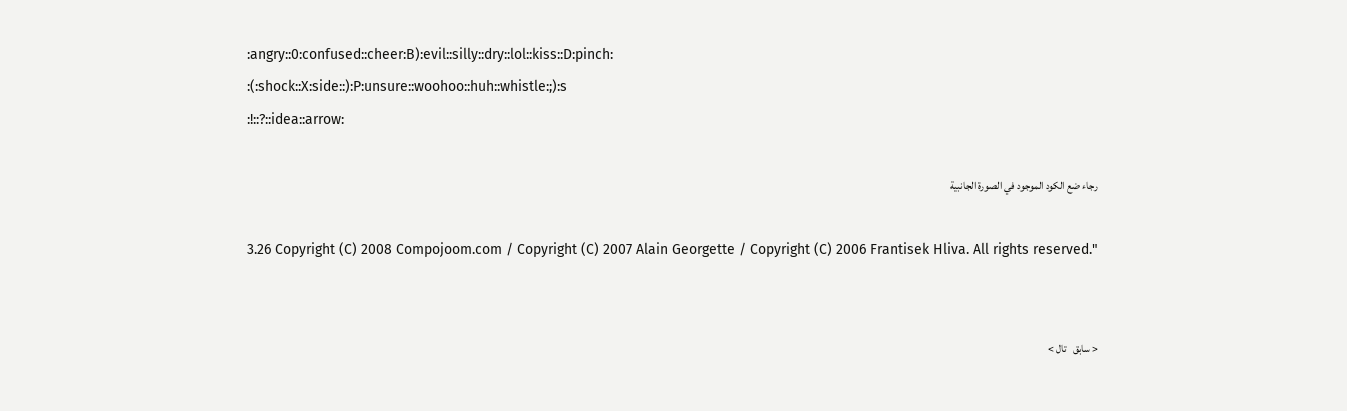:angry::0:confused::cheer:B):evil::silly::dry::lol::kiss::D:pinch:
:(:shock::X:side::):P:unsure::woohoo::huh::whistle:;):s
:!::?::idea::arrow:

رجاء ضع الكود الموجود في الصورة الجانبية

3.26 Copyright (C) 2008 Compojoom.com / Copyright (C) 2007 Alain Georgette / Copyright (C) 2006 Frantisek Hliva. All rights reserved."


< سابق   تال >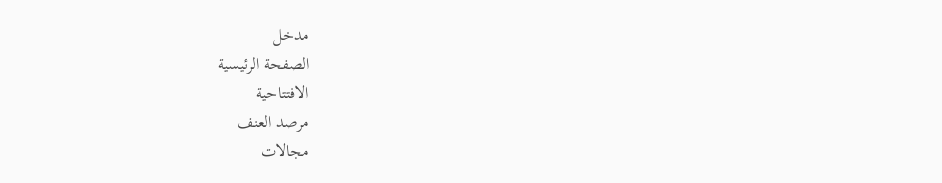مدخل
الصفحة الرئيسية
الافتتاحية
مرصد العنف
مجالات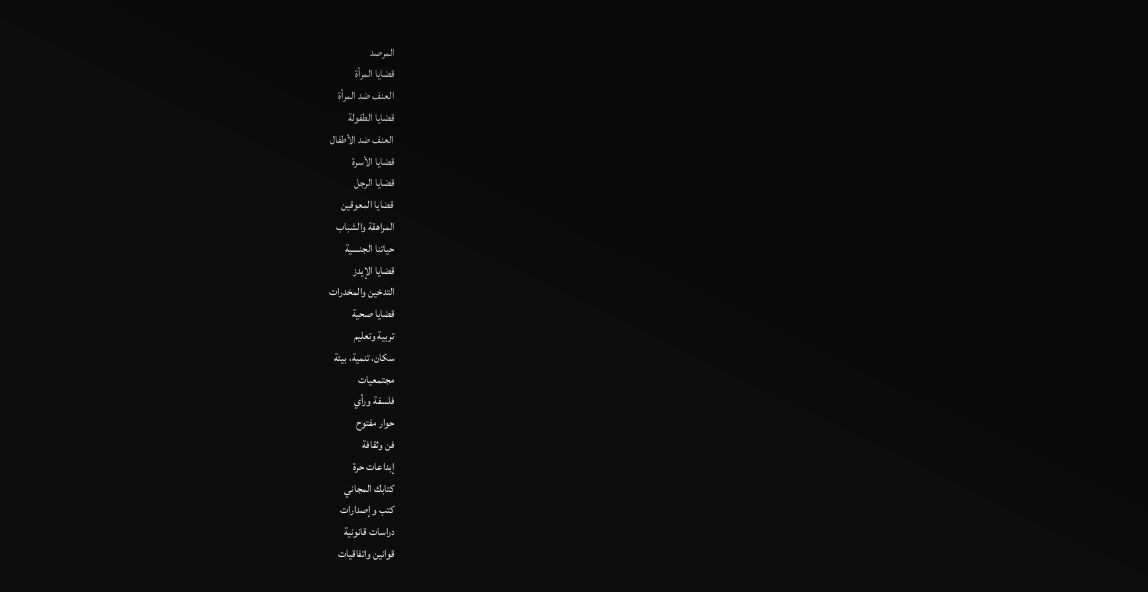المرصد
قضايا المرأة
العنف ضد المرأة
قضايا الطفولة
العنف ضد الأطفال
قضايا الأسرة
قضايا الرجل
قضايا المعوقين
المراهقة والشباب
حياتنا الجنسية
قضايا الإيدز
التدخين والمخدرات
قضايا صحية
تربية وتعليم
سكان، تنمية، بيئة
مجتمعيات
فلسفة ورأي
حوار مفتوح
فن وثقافة
إبداعات حرة
كتابك المجاني
كتب وإصدارات
دراسات قانونية
قوانين واتفاقيات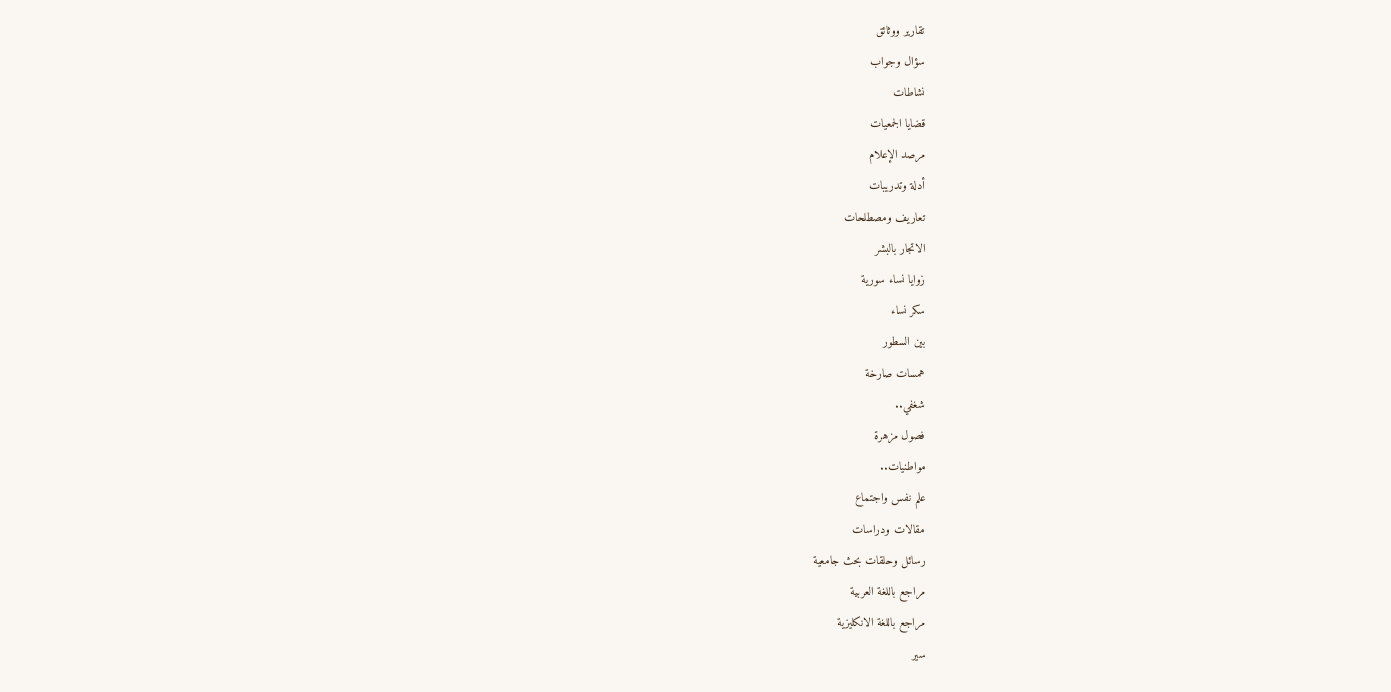تقارير ووثائق
سؤال وجواب
نشاطات
قضايا الجمعيات
مرصد الإعلام
أدلة وتدريبات
تعاريف ومصطلحات
الاتجار بالبشر
زوايا نساء سورية
سكر نساء
بين السطور
همسات صارخة
شغفي..
فصول مزهرة
مواطنيات..
علم نفس واجتماع
مقالات ودراسات
رسائل وحلقات بحث جامعية
مراجع باللغة العربية
مراجع باللغة الانكليزية
سير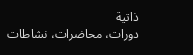ذاتية
دورات، محاضرات، نشاطات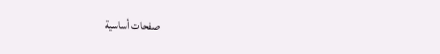صفحات أساسية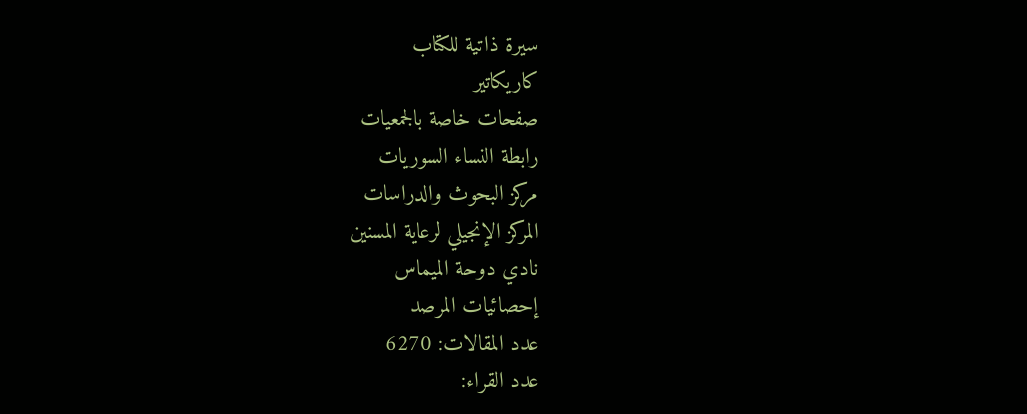سيرة ذاتية للكتاب
كاريكاتير
صفحات خاصة بالجمعيات
رابطة النساء السوريات
مركز البحوث والدراسات
المركز الإنجيلي لرعاية المسنين
نادي دوحة الميماس
إحصائيات المرصد
عدد المقالات: 6270
عدد القراء: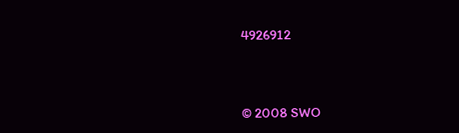4926912



© 2008 SWO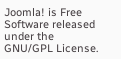Joomla! is Free Software released under the GNU/GPL License.